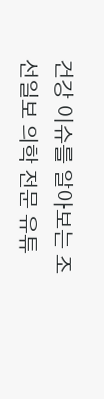건강 이슈를 알아보는 조선일보 의학 전문 유튜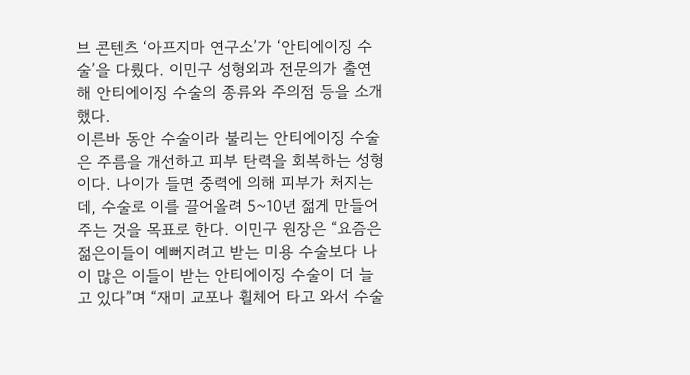브 콘텐츠 ‘아프지마 연구소’가 ‘안티에이징 수술’을 다뤘다. 이민구 성형외과 전문의가 출연해 안티에이징 수술의 종류와 주의점 등을 소개했다.
이른바 동안 수술이라 불리는 안티에이징 수술은 주름을 개선하고 피부 탄력을 회복하는 성형이다. 나이가 들면 중력에 의해 피부가 처지는데, 수술로 이를 끌어올려 5~10년 젊게 만들어주는 것을 목표로 한다. 이민구 원장은 “요즘은 젊은이들이 예뻐지려고 받는 미용 수술보다 나이 많은 이들이 받는 안티에이징 수술이 더 늘고 있다”며 “재미 교포나 휠체어 타고 와서 수술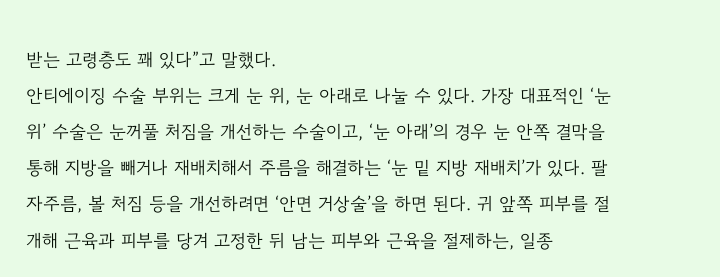받는 고령층도 꽤 있다”고 말했다.
안티에이징 수술 부위는 크게 눈 위, 눈 아래로 나눌 수 있다. 가장 대표적인 ‘눈 위’ 수술은 눈꺼풀 처짐을 개선하는 수술이고, ‘눈 아래’의 경우 눈 안쪽 결막을 통해 지방을 빼거나 재배치해서 주름을 해결하는 ‘눈 밑 지방 재배치’가 있다. 팔자주름, 볼 처짐 등을 개선하려면 ‘안면 거상술’을 하면 된다. 귀 앞쪽 피부를 절개해 근육과 피부를 당겨 고정한 뒤 남는 피부와 근육을 절제하는, 일종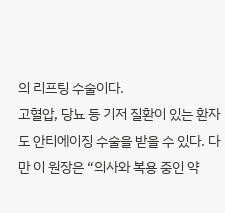의 리프팅 수술이다.
고혈압, 당뇨 등 기저 질환이 있는 환자도 안티에이징 수술을 받을 수 있다. 다만 이 원장은 “의사와 복용 중인 약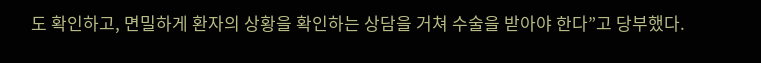도 확인하고, 면밀하게 환자의 상황을 확인하는 상담을 거쳐 수술을 받아야 한다”고 당부했다.